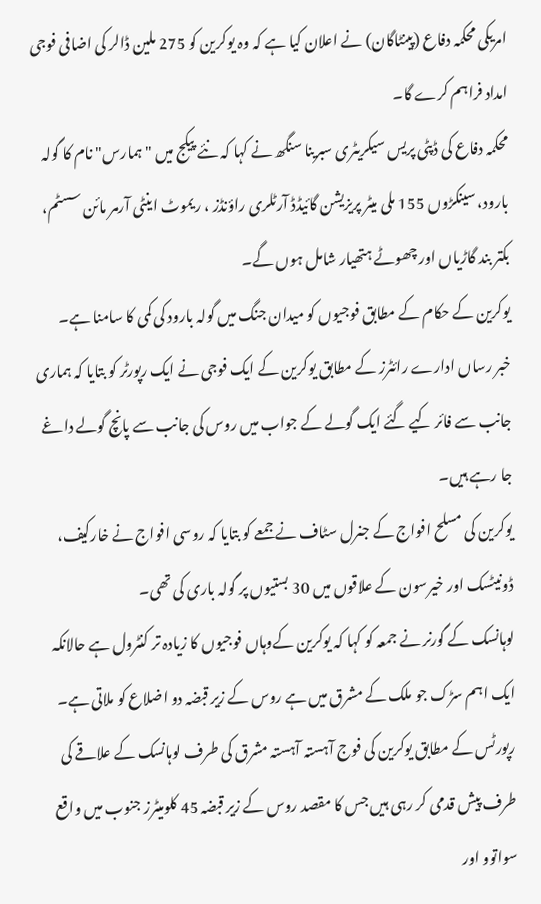امریکی محکمہ دفاع (پینٹاگان) نے اعلان کیا ہے کہ وہ یوکرین کو 275 ملین ڈالر کی اضافی فوجی امداد فراہم کرے گا۔
محکمہ دفاع کی ڈپٹی پریس سیکریٹری سبرینا سنگھ نے کہا کہ نئے پیکج میں "ہمارس" نام کا گولہ بارود، سینکڑوں 155 ملی میٹر پریزیشن گائیڈڈ آرٹلری راؤنڈز ، ریموٹ اینٹی آرمر مائن سسٹم، بکتر بند گاڑیاں اور چھوٹے ہتھیار شامل ہوں گے۔
یوکرین کے حکام کے مطابق فوجیوں کو میدان جنگ میں گولہ بارود کی کمی کا سامنا ہے۔
خبر رساں ادارے رائٹرز کے مطابق یوکرین کے ایک فوجی نے ایک رپورٹر کو بتایا کہ ہماری جانب سے فائر کیے گئے ایک گولے کے جواب میں روس کی جانب سے پانچ گولے داغے جا رہے ہیں۔
یوکرین کی مسلح افواج کے جنرل سٹاف نے جمعے کو بتایا کہ روسی افواج نے خارکیف، ڈونیٹسک اور خیرسون کے علاقوں میں 30 بستیوں پر گولہ باری کی تھی۔
لوہانسک کے گورنر نے جمعہ کو کہا کہ یوکرین کےوہاں فوجیوں کا زیادہ تر کنٹرول ہے حالانکہ ایک اہم سڑک جو ملک کے مشرق میں ہے روس کے زیر قبضہ دو اضلاع کو ملاتی ہے۔
رپورٹس کے مطابق یوکرین کی فوج آہستہ آہستہ مشرق کی طرف لوہانسک کے علاقے کی طرف پیش قدمی کر رہی ہیں جس کا مقصد روس کے زیر قبضہ 45 کلومیٹرز جنوب میں واقع سواتوو اور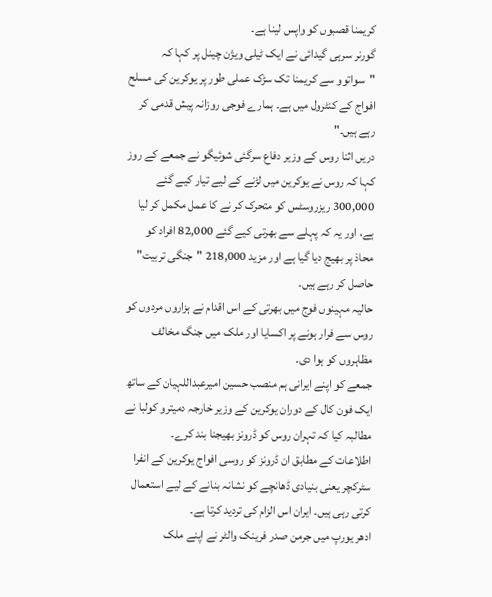کریمنا قصبوں کو واپس لینا ہے۔
گورنر سرہی گیدائی نے ایک ٹیلی ویژن چینل پر کہا کہ "سواتوو سے کریمنا تک سڑک عملی طور پر یوکرین کی مسلح افواج کے کنٹرول میں ہے۔ ہمارے فوجی روزانہ پیش قدمی کر رہے ہیں۔"
دریں اثنا روس کے وزیر دفاع سرگئی شوئیگو نے جمعے کے روز کہا کہ روس نے یوکرین میں لڑنے کے لیے تیار کیے گئے 300,000 ریزروسٹس کو متحرک کر نے کا عمل مکمل کر لیا ہے، اور یہ کہ پہلے سے بھرتی کیے گئے 82,000 افراد کو محاذ پر بھیج دیا گیا ہے اور مزید 218,000 "جنگی تربیت" حاصل کر رہے ہیں۔
حالیہ مہینوں فوج میں بھرتی کے اس اقدام نے ہزاروں مردوں کو روس سے فرار ہونے پر اکسایا اور ملک میں جنگ مخالف مظاہروں کو ہوا دی۔
جمعے کو اپنے ایرانی ہم منصب حسین امیرعبداللہیان کے ساتھ ایک فون کال کے دوران یوکرین کے وزیر خارجہ دمیترو کولبا نے مطالبہ کیا کہ تہران روس کو ڈرونز بھیجنا بند کرے۔
اطلاعات کے مطابق ان ڈرونز کو روسی افواج یوکرین کے انفرا سٹرکچر یعنی بنیادی ڈھانچے کو نشانہ بنانے کے لیے استعمال کرتی رہی ہیں۔ ایران اس الزام کی تردید کرتا ہے۔
ادھر یورپ میں جرمن صدر فرینک والٹر نے اپنے ملک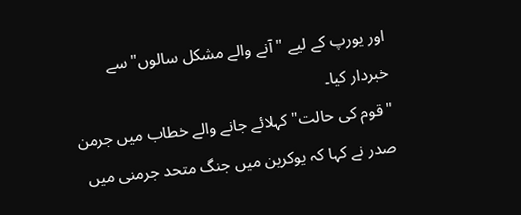اور یورپ کے لیے "آنے والے مشکل سالوں" سے خبردار کیا۔
"قوم کی حالت" کہلائے جانے والے خطاب میں جرمن صدر نے کہا کہ یوکرین میں جنگ متحد جرمنی میں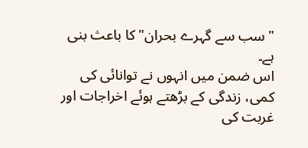"سب سے گہرے بحران" کا باعث بنی ہے۔
اس ضمن میں انہوں نے توانائی کی کمی، زندگی کے بڑھتے ہوئے اخراجات اور غربت کی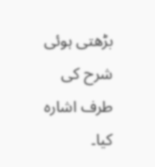بڑھتی ہوئی شرح کی طرف اشارہ کیا۔